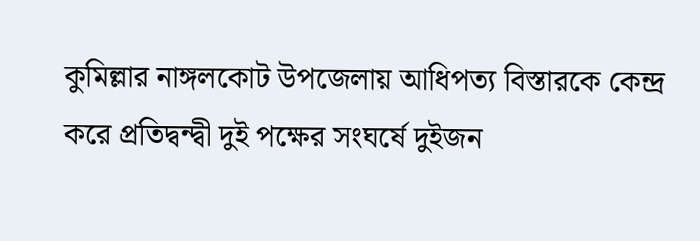কুমিল্লার নাঙ্গলকোট উপজেলায় আধিপত্য বিস্তারকে কেন্দ্র করে প্রতিদ্বন্দ্বী দুই পক্ষের সংঘর্ষে দুইজন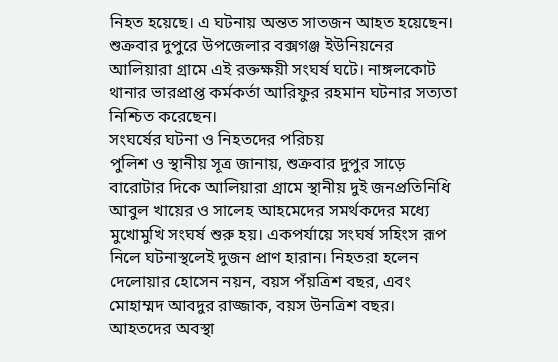নিহত হয়েছে। এ ঘটনায় অন্তত সাতজন আহত হয়েছেন। শুক্রবার দুপুরে উপজেলার বক্সগঞ্জ ইউনিয়নের আলিয়ারা গ্রামে এই রক্তক্ষয়ী সংঘর্ষ ঘটে। নাঙ্গলকোট থানার ভারপ্রাপ্ত কর্মকর্তা আরিফুর রহমান ঘটনার সত্যতা নিশ্চিত করেছেন।
সংঘর্ষের ঘটনা ও নিহতদের পরিচয়
পুলিশ ও স্থানীয় সূত্র জানায়, শুক্রবার দুপুর সাড়ে বারোটার দিকে আলিয়ারা গ্রামে স্থানীয় দুই জনপ্রতিনিধি আবুল খায়ের ও সালেহ আহমেদের সমর্থকদের মধ্যে মুখোমুখি সংঘর্ষ শুরু হয়। একপর্যায়ে সংঘর্ষ সহিংস রূপ নিলে ঘটনাস্থলেই দুজন প্রাণ হারান। নিহতরা হলেন দেলোয়ার হোসেন নয়ন, বয়স পঁয়ত্রিশ বছর, এবং মোহাম্মদ আবদুর রাজ্জাক, বয়স উনত্রিশ বছর।
আহতদের অবস্থা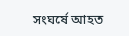সংঘর্ষে আহত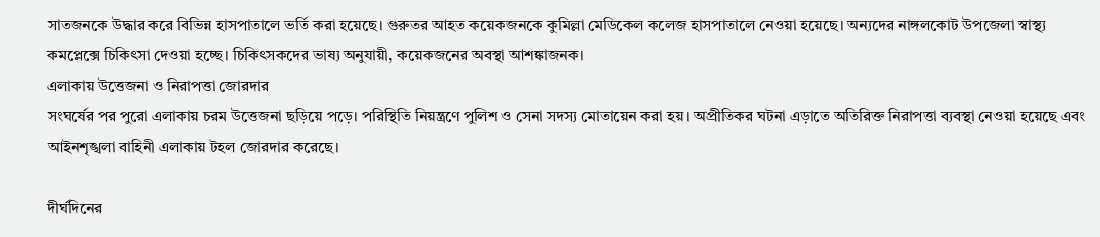সাতজনকে উদ্ধার করে বিভিন্ন হাসপাতালে ভর্তি করা হয়েছে। গুরুতর আহত কয়েকজনকে কুমিল্লা মেডিকেল কলেজ হাসপাতালে নেওয়া হয়েছে। অন্যদের নাঙ্গলকোট উপজেলা স্বাস্থ্য কমপ্লেক্সে চিকিৎসা দেওয়া হচ্ছে। চিকিৎসকদের ভাষ্য অনুযায়ী, কয়েকজনের অবস্থা আশঙ্কাজনক।
এলাকায় উত্তেজনা ও নিরাপত্তা জোরদার
সংঘর্ষের পর পুরো এলাকায় চরম উত্তেজনা ছড়িয়ে পড়ে। পরিস্থিতি নিয়ন্ত্রণে পুলিশ ও সেনা সদস্য মোতায়েন করা হয়। অপ্রীতিকর ঘটনা এড়াতে অতিরিক্ত নিরাপত্তা ব্যবস্থা নেওয়া হয়েছে এবং আইনশৃঙ্খলা বাহিনী এলাকায় টহল জোরদার করেছে।

দীর্ঘদিনের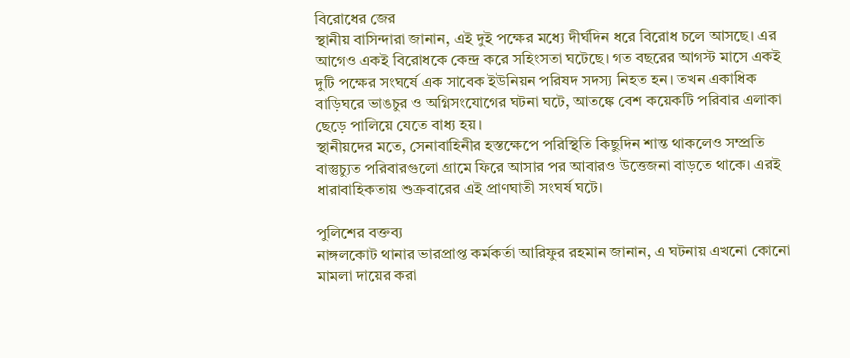বিরোধের জের
স্থানীয় বাসিন্দারা জানান, এই দুই পক্ষের মধ্যে দীর্ঘদিন ধরে বিরোধ চলে আসছে। এর আগেও একই বিরোধকে কেন্দ্র করে সহিংসতা ঘটেছে। গত বছরের আগস্ট মাসে একই দুটি পক্ষের সংঘর্ষে এক সাবেক ইউনিয়ন পরিষদ সদস্য নিহত হন। তখন একাধিক বাড়িঘরে ভাঙচুর ও অগ্নিসংযোগের ঘটনা ঘটে, আতঙ্কে বেশ কয়েকটি পরিবার এলাকা ছেড়ে পালিয়ে যেতে বাধ্য হয়।
স্থানীয়দের মতে, সেনাবাহিনীর হস্তক্ষেপে পরিস্থিতি কিছুদিন শান্ত থাকলেও সম্প্রতি বাস্তুচ্যুত পরিবারগুলো গ্রামে ফিরে আসার পর আবারও উত্তেজনা বাড়তে থাকে। এরই ধারাবাহিকতায় শুক্রবারের এই প্রাণঘাতী সংঘর্ষ ঘটে।

পুলিশের বক্তব্য
নাঙ্গলকোট থানার ভারপ্রাপ্ত কর্মকর্তা আরিফুর রহমান জানান, এ ঘটনায় এখনো কোনো মামলা দায়ের করা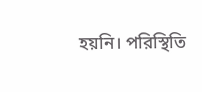হয়নি। পরিস্থিতি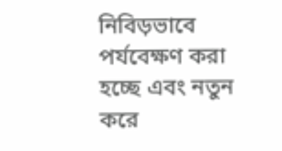নিবিড়ভাবে পর্যবেক্ষণ করা হচ্ছে এবং নতুন করে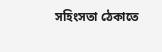সহিংসতা ঠেকাতে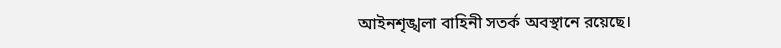আইনশৃঙ্খলা বাহিনী সতর্ক অবস্থানে রয়েছে।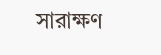সারাক্ষণ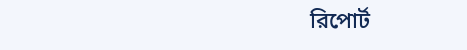রিপোর্ট